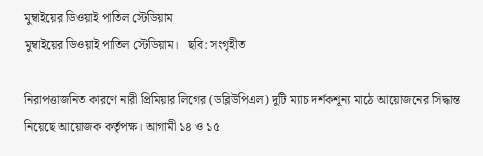মুম্বাইয়ের ডিওয়াই পাতিল স্টেডিয়াম
মুম্বাইয়ের ডিওয়াই পাতিল স্টেডিয়াম।   ছবি: সংগৃহীত

নিরাপত্তাজনিত কারণে নারী প্রিমিয়ার লিগের (ডব্লিউপিএল) দুটি ম্যাচ দর্শকশূন্য মাঠে আয়োজনের সিদ্ধান্ত নিয়েছে আয়োজক কর্তৃপক্ষ। আগামী ১৪ ও ১৫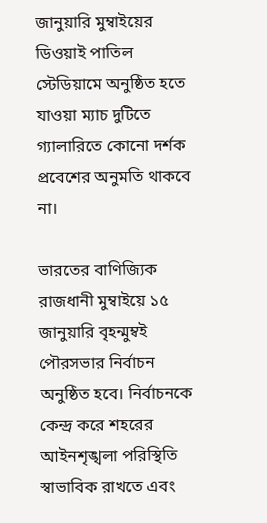জানুয়ারি মুম্বাইয়ের ডিওয়াই পাতিল স্টেডিয়ামে অনুষ্ঠিত হতে যাওয়া ম্যাচ দুটিতে গ্যালারিতে কোনো দর্শক প্রবেশের অনুমতি থাকবে না।

ভারতের বাণিজ্যিক রাজধানী মুম্বাইয়ে ১৫ জানুয়ারি বৃহন্মুম্বই পৌরসভার নির্বাচন অনুষ্ঠিত হবে। নির্বাচনকে কেন্দ্র করে শহরের আইনশৃঙ্খলা পরিস্থিতি স্বাভাবিক রাখতে এবং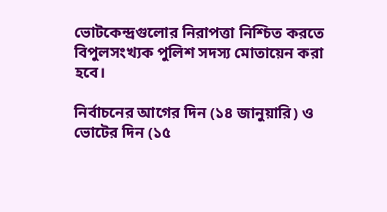ভোটকেন্দ্রগুলোর নিরাপত্তা নিশ্চিত করতে বিপুলসংখ্যক পুলিশ সদস্য মোতায়েন করা হবে।

নির্বাচনের আগের দিন (১৪ জানুয়ারি) ও ভোটের দিন (১৫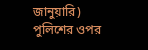জানুয়ারি) পুলিশের ওপর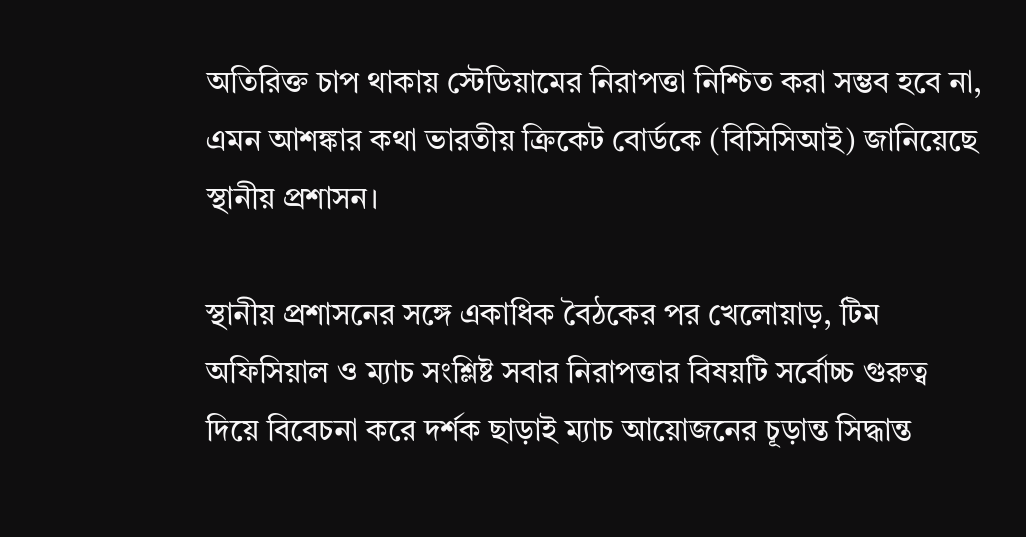অতিরিক্ত চাপ থাকায় স্টেডিয়ামের নিরাপত্তা নিশ্চিত করা সম্ভব হবে না, এমন আশঙ্কার কথা ভারতীয় ক্রিকেট বোর্ডকে (বিসিসিআই) জানিয়েছে স্থানীয় প্রশাসন।

স্থানীয় প্রশাসনের সঙ্গে একাধিক বৈঠকের পর খেলোয়াড়, টিম অফিসিয়াল ও ম্যাচ সংশ্লিষ্ট সবার নিরাপত্তার বিষয়টি সর্বোচ্চ গুরুত্ব দিয়ে বিবেচনা করে দর্শক ছাড়াই ম্যাচ আয়োজনের চূড়ান্ত সিদ্ধান্ত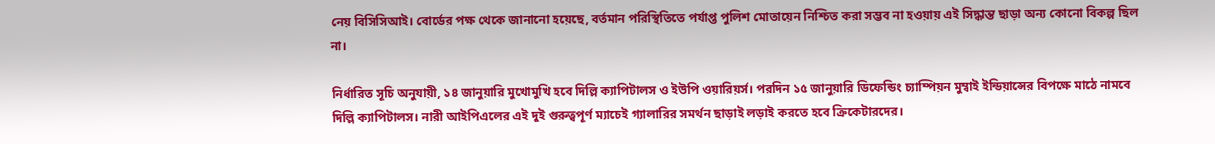নেয় বিসিসিআই। বোর্ডের পক্ষ থেকে জানানো হয়েছে, বর্তমান পরিস্থিতিতে পর্যাপ্ত পুলিশ মোতায়েন নিশ্চিত করা সম্ভব না হওয়ায় এই সিদ্ধান্ত ছাড়া অন্য কোনো বিকল্প ছিল না।

নির্ধারিত সূচি অনুযায়ী, ১৪ জানুয়ারি মুখোমুখি হবে দিল্লি ক্যাপিটালস ও ইউপি ওয়ারিয়র্স। পরদিন ১৫ জানুয়ারি ডিফেন্ডিং চ্যাম্পিয়ন মুম্বাই ইন্ডিয়ান্সের বিপক্ষে মাঠে নামবে দিল্লি ক্যাপিটালস। নারী আইপিএলের এই দুই গুরুত্বপূর্ণ ম্যাচেই গ্যালারির সমর্থন ছাড়াই লড়াই করতে হবে ক্রিকেটারদের।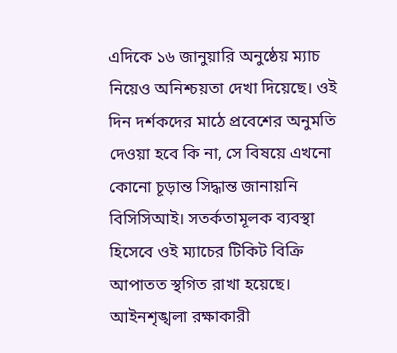এদিকে ১৬ জানুয়ারি অনুষ্ঠেয় ম্যাচ নিয়েও অনিশ্চয়তা দেখা দিয়েছে। ওই দিন দর্শকদের মাঠে প্রবেশের অনুমতি দেওয়া হবে কি না, সে বিষয়ে এখনো কোনো চূড়ান্ত সিদ্ধান্ত জানায়নি বিসিসিআই। সতর্কতামূলক ব্যবস্থা হিসেবে ওই ম্যাচের টিকিট বিক্রি আপাতত স্থগিত রাখা হয়েছে। আইনশৃঙ্খলা রক্ষাকারী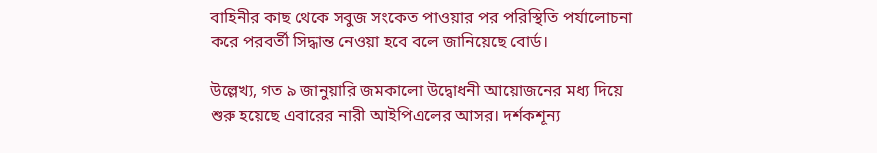বাহিনীর কাছ থেকে সবুজ সংকেত পাওয়ার পর পরিস্থিতি পর্যালোচনা করে পরবর্তী সিদ্ধান্ত নেওয়া হবে বলে জানিয়েছে বোর্ড।

উল্লেখ্য, গত ৯ জানুয়ারি জমকালো উদ্বোধনী আয়োজনের মধ্য দিয়ে শুরু হয়েছে এবারের নারী আইপিএলের আসর। দর্শকশূন্য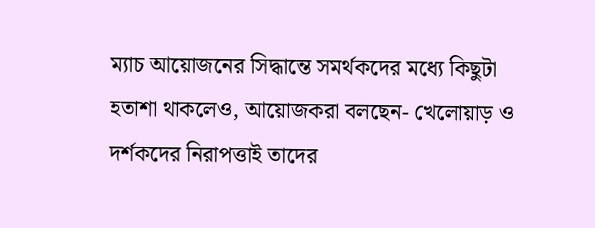ম্যাচ আয়োজনের সিদ্ধান্তে সমর্থকদের মধ্যে কিছুটা হতাশা থাকলেও, আয়োজকরা বলছেন- খেলোয়াড় ও দর্শকদের নিরাপত্তাই তাদের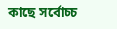কাছে সর্বোচ্চ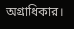অগ্রাধিকার।